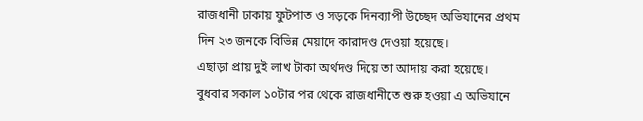রাজধানী ঢাকায় ফুটপাত ও সড়কে দিনব্যাপী উচ্ছেদ অভিযানের প্রথম দিন ২৩ জনকে বিভিন্ন মেয়াদে কারাদণ্ড দেওয়া হয়েছে।
এছাড়া প্রায় দুই লাখ টাকা অর্থদণ্ড দিয়ে তা আদায় করা হয়েছে।
বুধবার সকাল ১০টার পর থেকে রাজধানীতে শুরু হওয়া এ অভিযানে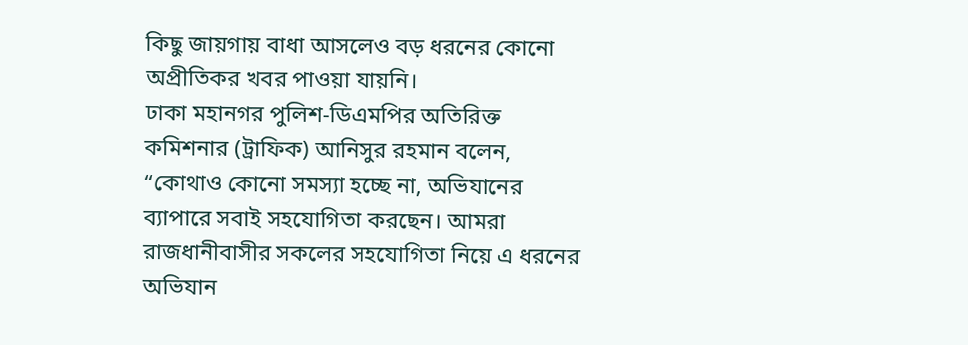কিছু জায়গায় বাধা আসলেও বড় ধরনের কোনো অপ্রীতিকর খবর পাওয়া যায়নি।
ঢাকা মহানগর পুলিশ-ডিএমপির অতিরিক্ত কমিশনার (ট্রাফিক) আনিসুর রহমান বলেন, “কোথাও কোনো সমস্যা হচ্ছে না, অভিযানের ব্যাপারে সবাই সহযোগিতা করছেন। আমরা রাজধানীবাসীর সকলের সহযোগিতা নিয়ে এ ধরনের অভিযান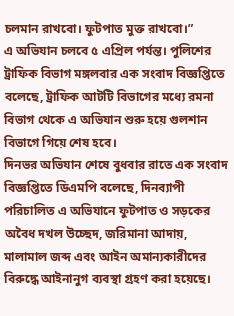চলমান রাখবো। ফুটপাত মুক্ত রাখবো।”
এ অভিযান চলবে ৫ এপ্রিল পর্যন্ত। পুলিশের ট্রাফিক বিভাগ মঙ্গলবার এক সংবাদ বিজ্ঞপ্তিতে বলেছে, ট্রাফিক আটটি বিভাগের মধ্যে রমনা বিভাগ থেকে এ অভিযান শুরু হয়ে গুলশান বিভাগে গিয়ে শেষ হবে।
দিনভর অভিযান শেষে বুধবার রাতে এক সংবাদ বিজ্ঞপ্তিতে ডিএমপি বলেছে, দিনব্যাপী পরিচালিত এ অভিযানে ফুটপাত ও সড়কের অবৈধ দখল উচ্ছেদ, জরিমানা আদায়, মালামাল জব্দ এবং আইন অমান্যকারীদের বিরুদ্ধে আইনানুগ ব্যবস্থা গ্রহণ করা হয়েছে।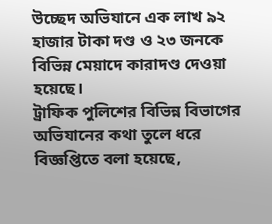উচ্ছেদ অভিযানে এক লাখ ৯২ হাজার টাকা দণ্ড ও ২৩ জনকে বিভিন্ন মেয়াদে কারাদণ্ড দেওয়া হয়েছে।
ট্রাফিক পুলিশের বিভিন্ন বিভাগের অভিযানের কথা তুলে ধরে বিজ্ঞপ্তিতে বলা হয়েছে,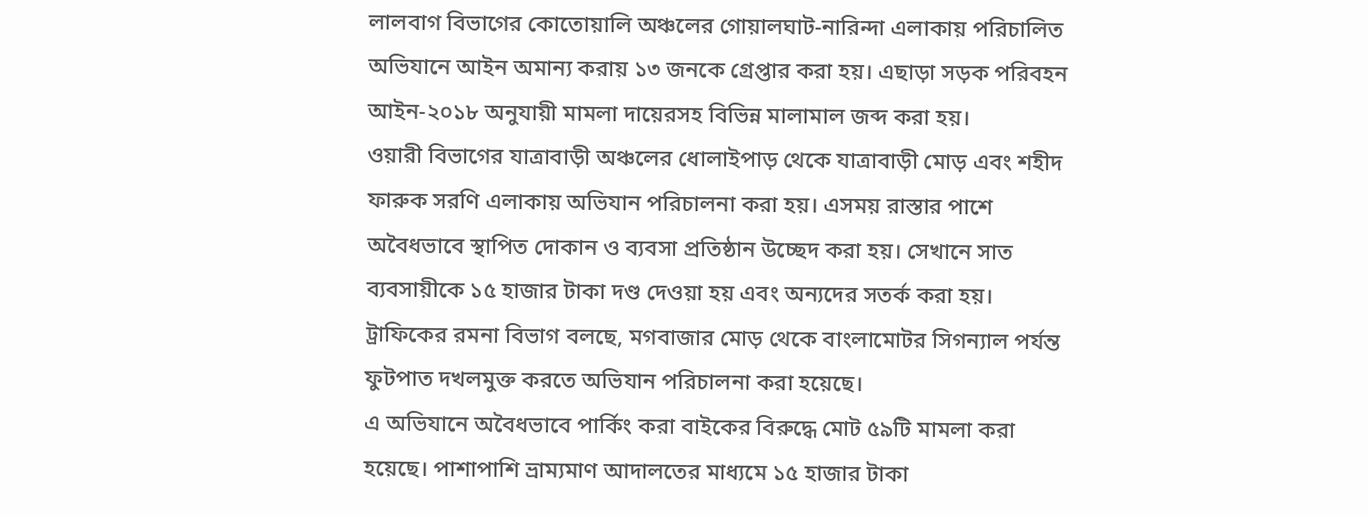লালবাগ বিভাগের কোতোয়ালি অঞ্চলের গোয়ালঘাট-নারিন্দা এলাকায় পরিচালিত অভিযানে আইন অমান্য করায় ১৩ জনকে গ্রেপ্তার করা হয়। এছাড়া সড়ক পরিবহন আইন-২০১৮ অনুযায়ী মামলা দায়েরসহ বিভিন্ন মালামাল জব্দ করা হয়।
ওয়ারী বিভাগের যাত্রাবাড়ী অঞ্চলের ধোলাইপাড় থেকে যাত্রাবাড়ী মোড় এবং শহীদ ফারুক সরণি এলাকায় অভিযান পরিচালনা করা হয়। এসময় রাস্তার পাশে অবৈধভাবে স্থাপিত দোকান ও ব্যবসা প্রতিষ্ঠান উচ্ছেদ করা হয়। সেখানে সাত ব্যবসায়ীকে ১৫ হাজার টাকা দণ্ড দেওয়া হয় এবং অন্যদের সতর্ক করা হয়।
ট্রাফিকের রমনা বিভাগ বলছে, মগবাজার মোড় থেকে বাংলামোটর সিগন্যাল পর্যন্ত ফুটপাত দখলমুক্ত করতে অভিযান পরিচালনা করা হয়েছে।
এ অভিযানে অবৈধভাবে পার্কিং করা বাইকের বিরুদ্ধে মোট ৫৯টি মামলা করা হয়েছে। পাশাপাশি ভ্রাম্যমাণ আদালতের মাধ্যমে ১৫ হাজার টাকা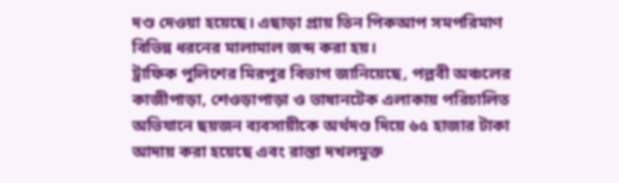দণ্ড দেওয়া হয়েছে। এছাড়া প্রায় তিন পিকআপ সমপরিমাণ বিভিন্ন ধরনের মালামাল জব্দ করা হয়।
ট্রাফিক পুলিশের মিরপুর বিভাগ জানিয়েছে, পল্লবী অঞ্চলের কাজীপাড়া, শেওড়াপাড়া ও ভাষানটেক এলাকায় পরিচালিত অভিযানে ছয়জন ব্যবসায়ীকে অর্থদণ্ড দিয়ে ৬৫ হাজার টাকা আদায় করা হয়েছে এবং রাস্তা দখলমুক্ত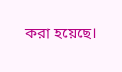করা হয়েছে।